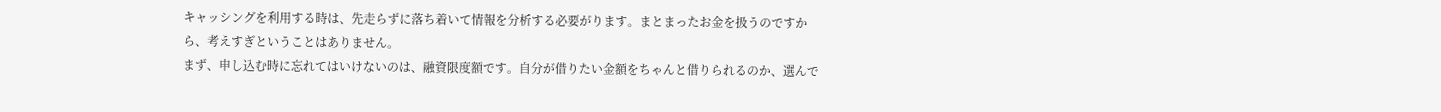キャッシングを利用する時は、先走らずに落ち着いて情報を分析する必要がります。まとまったお金を扱うのですから、考えすぎということはありません。
まず、申し込む時に忘れてはいけないのは、融資限度額です。自分が借りたい金額をちゃんと借りられるのか、選んで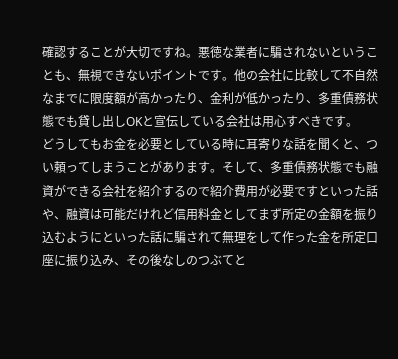確認することが大切ですね。悪徳な業者に騙されないということも、無視できないポイントです。他の会社に比較して不自然なまでに限度額が高かったり、金利が低かったり、多重債務状態でも貸し出しOKと宣伝している会社は用心すべきです。
どうしてもお金を必要としている時に耳寄りな話を聞くと、つい頼ってしまうことがあります。そして、多重債務状態でも融資ができる会社を紹介するので紹介費用が必要ですといった話や、融資は可能だけれど信用料金としてまず所定の金額を振り込むようにといった話に騙されて無理をして作った金を所定口座に振り込み、その後なしのつぶてと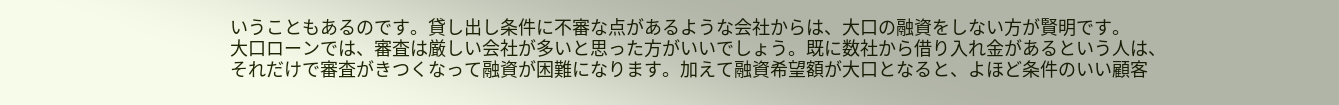いうこともあるのです。貸し出し条件に不審な点があるような会社からは、大口の融資をしない方が賢明です。
大口ローンでは、審査は厳しい会社が多いと思った方がいいでしょう。既に数社から借り入れ金があるという人は、それだけで審査がきつくなって融資が困難になります。加えて融資希望額が大口となると、よほど条件のいい顧客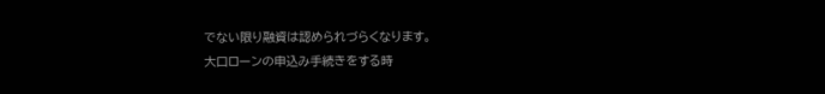でない限り融資は認められづらくなります。
大口ローンの申込み手続きをする時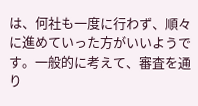は、何社も一度に行わず、順々に進めていった方がいいようです。一般的に考えて、審査を通り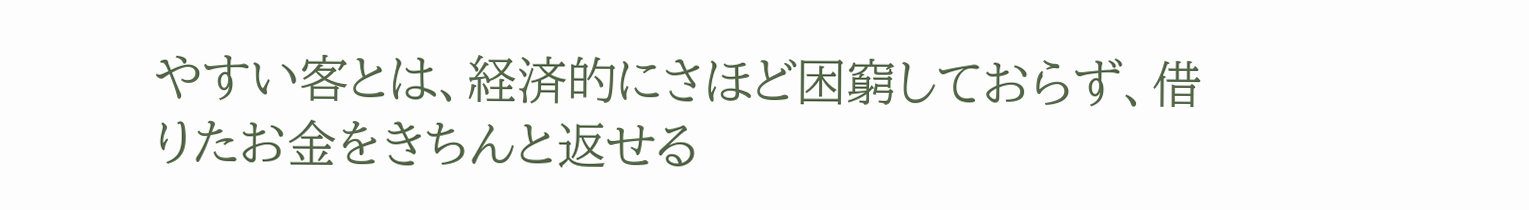やすい客とは、経済的にさほど困窮しておらず、借りたお金をきちんと返せる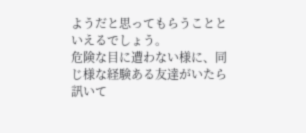ようだと思ってもらうことといえるでしょう。
危険な目に遭わない様に、同じ様な経験ある友達がいたら訊いて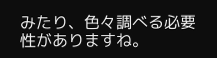みたり、色々調べる必要性がありますね。